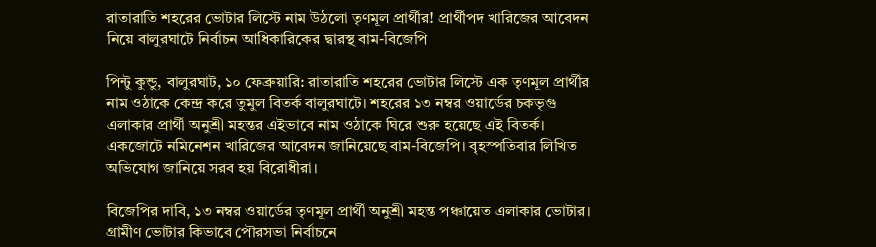রাতারাতি শহরের ভোটার লিস্টে নাম উঠলো তৃণমূল প্রার্থীর! প্রার্থীপদ খারিজের আবেদন নিয়ে বালুরঘাটে নির্বাচন আধিকারিকের দ্বারস্থ বাম-বিজেপি

পিন্টু কুন্ডু, বালুরঘাট, ১০ ফেব্রুয়ারি: রাতারাতি শহরের ভোটার লিস্টে এক তৃণমূল প্রার্থীর নাম ওঠাকে কেন্দ্র করে তুমুল বিতর্ক বালুরঘাটে। শহরের ১৩ নম্বর ওয়ার্ডের চকভৃগু এলাকার প্রার্থী অনুশ্রী মহন্তর এইভাবে নাম ওঠাকে ঘিরে শুরু হয়েছে এই বিতর্ক। একজোটে নমিনেশন খারিজের আবেদন জানিয়েছে বাম-বিজেপি। বৃহস্পতিবার লিখিত অভিযোগ জানিয়ে সরব হয় বিরোধীরা।

বিজেপির দাবি, ১৩ নম্বর ওয়ার্ডের তৃণমূল প্রার্থী অনুশ্রী মহন্ত পঞ্চায়েত এলাকার ভোটার। গ্রামীণ ভোটার কিভাবে পৌরসভা নির্বাচনে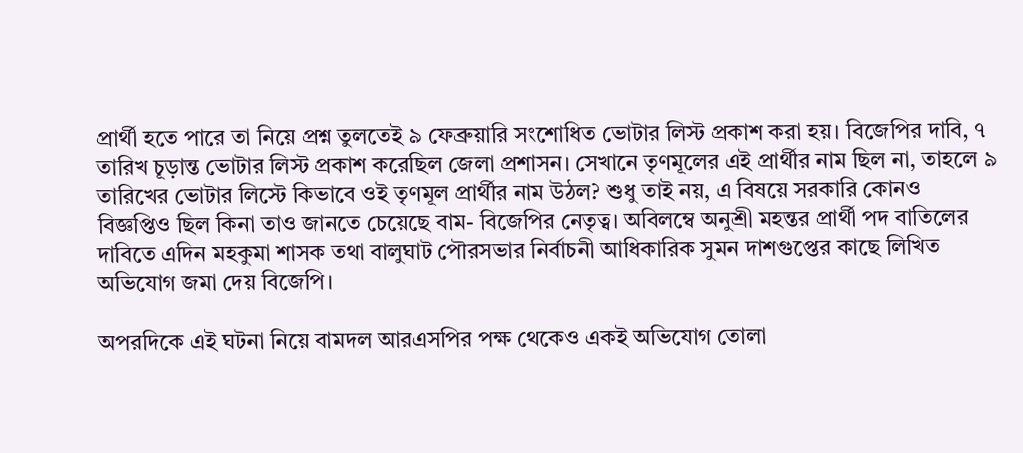প্রার্থী হতে পারে তা নিয়ে প্রশ্ন তুলতেই ৯ ফেব্রুয়ারি সংশোধিত ভোটার লিস্ট প্রকাশ করা হয়। বিজেপির দাবি, ৭ তারিখ চূড়ান্ত ভোটার লিস্ট প্রকাশ করেছিল জেলা প্রশাসন। সেখানে তৃণমূলের এই প্রার্থীর নাম ছিল না, তাহলে ৯ তারিখের ভোটার লিস্টে কিভাবে ওই তৃণমূল প্রার্থীর নাম উঠল? শুধু তাই নয়, এ বিষয়ে সরকারি কোনও বিজ্ঞপ্তিও ছিল কিনা তাও জানতে চেয়েছে বাম- বিজেপির নেতৃত্ব। অবিলম্বে অনুশ্রী মহন্তর প্রার্থী পদ বাতিলের দাবিতে এদিন মহকুমা শাসক তথা বালুঘাট পৌরসভার নির্বাচনী আধিকারিক সুমন দাশগুপ্তের কাছে লিখিত অভিযোগ জমা দেয় বিজেপি।

অপরদিকে এই ঘটনা নিয়ে বামদল আরএসপির পক্ষ থেকেও একই অভিযোগ তোলা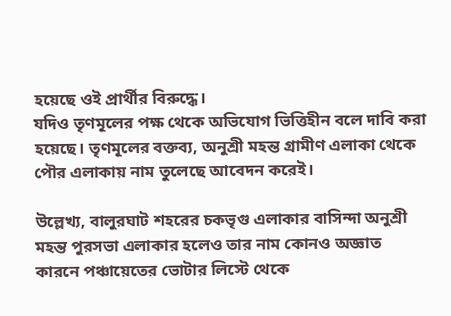হয়েছে ওই প্রার্থীর বিরুদ্ধে।
যদিও তৃণমূলের পক্ষ থেকে অভিযোগ ভিত্তিহীন বলে দাবি করা হয়েছে। তৃণমূলের বক্তব্য, অনুশ্রী মহন্ত গ্রামীণ এলাকা থেকে পৌর এলাকায় নাম তুলেছে আবেদন করেই।

উল্লেখ্য, বালুরঘাট শহরের চকভৃগু এলাকার বাসিন্দা অনুশ্রী মহন্ত পুরসভা এলাকার হলেও তার নাম কোনও অজ্ঞাত কারনে পঞ্চায়েতের ভোটার লিস্টে থেকে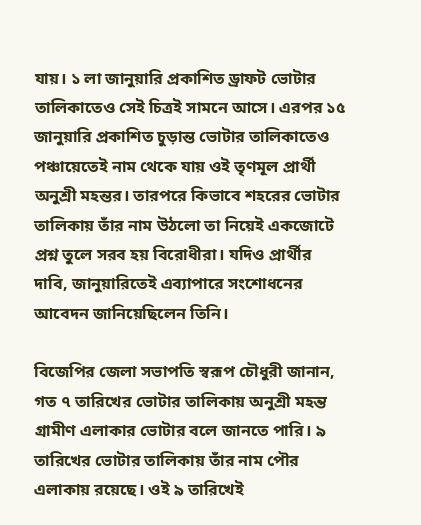যায়। ১ লা জানুয়ারি প্রকাশিত ড্রাফট ভোটার তালিকাতেও সেই চিত্রই সামনে আসে। এরপর ১৫ জানুয়ারি প্রকাশিত চুড়ান্ত ভোটার তালিকাতেও পঞ্চায়েতেই নাম থেকে যায় ওই তৃণমূল প্রার্থী অনুশ্রী মহন্তর। তারপরে কিভাবে শহরের ভোটার তালিকায় তাঁর নাম উঠলো তা নিয়েই একজোটে প্রশ্ন তুলে সরব হয় বিরোধীরা। যদিও প্রার্থীর দাবি, জানুয়ারিতেই এব্যাপারে সংশোধনের আবেদন জানিয়েছিলেন তিনি।

বিজেপির জেলা সভাপতি স্বরূপ চৌধুরী জানান, গত ৭ তারিখের ভোটার তালিকায় অনুশ্রী মহন্ত গ্রামীণ এলাকার ভোটার বলে জানতে পারি। ৯ তারিখের ভোটার তালিকায় তাঁর নাম পৌর এলাকায় রয়েছে। ওই ৯ তারিখেই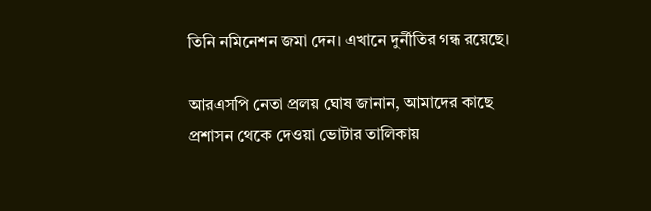তিনি নমিনেশন জমা দেন। এখানে দুর্নীতির গন্ধ রয়েছে।

আরএসপি নেতা প্রলয় ঘোষ জানান, আমাদের কাছে প্রশাসন থেকে দেওয়া ভোটার তালিকায়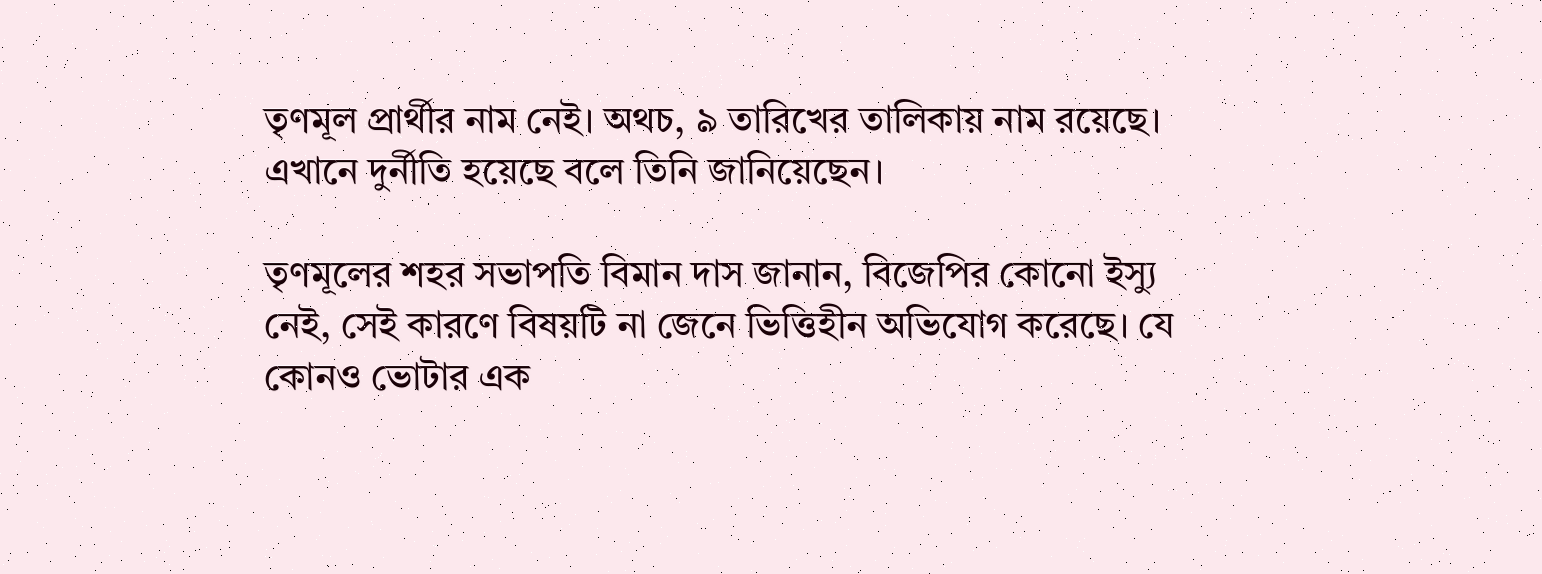তৃণমূল প্রার্থীর নাম নেই। অথচ, ৯ তারিখের তালিকায় নাম রয়েছে। এখানে দুর্নীতি হয়েছে বলে তিনি জানিয়েছেন।

তৃণমূলের শহর সভাপতি বিমান দাস জানান, বিজেপির কোনো ইস্যু নেই, সেই কারণে বিষয়টি না জেনে ভিত্তিহীন অভিযোগ করেছে। যে কোনও ভোটার এক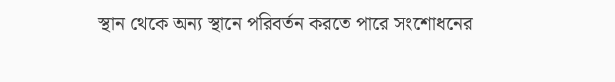স্থান থেকে অন্য স্থানে পরিবর্তন করতে পারে সংশোধনের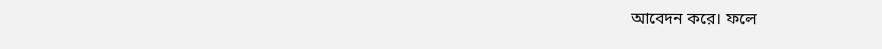আবেদন করে। ফলে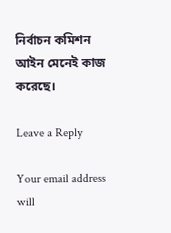নির্বাচন কমিশন আইন মেনেই কাজ করেছে।

Leave a Reply

Your email address will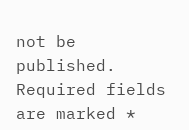not be published. Required fields are marked *